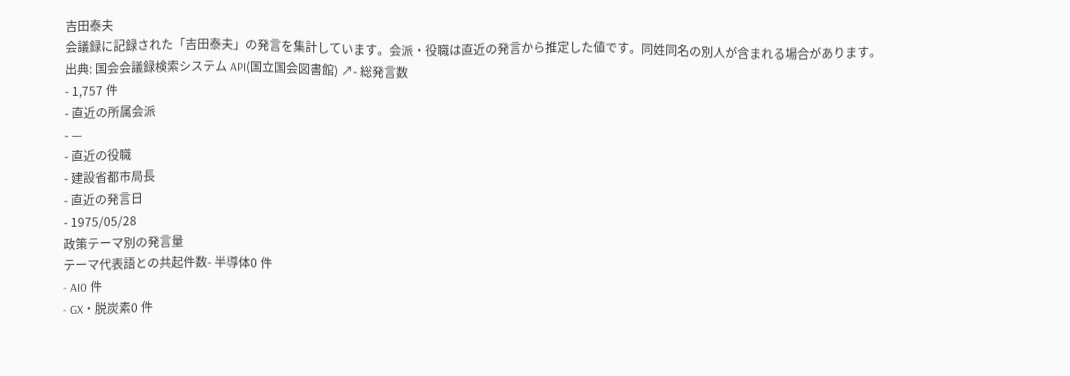吉田泰夫
会議録に記録された「吉田泰夫」の発言を集計しています。会派・役職は直近の発言から推定した値です。同姓同名の別人が含まれる場合があります。
出典: 国会会議録検索システム API(国立国会図書館) ↗- 総発言数
- 1,757 件
- 直近の所属会派
- —
- 直近の役職
- 建設省都市局長
- 直近の発言日
- 1975/05/28
政策テーマ別の発言量
テーマ代表語との共起件数- 半導体0 件
- AI0 件
- GX・脱炭素0 件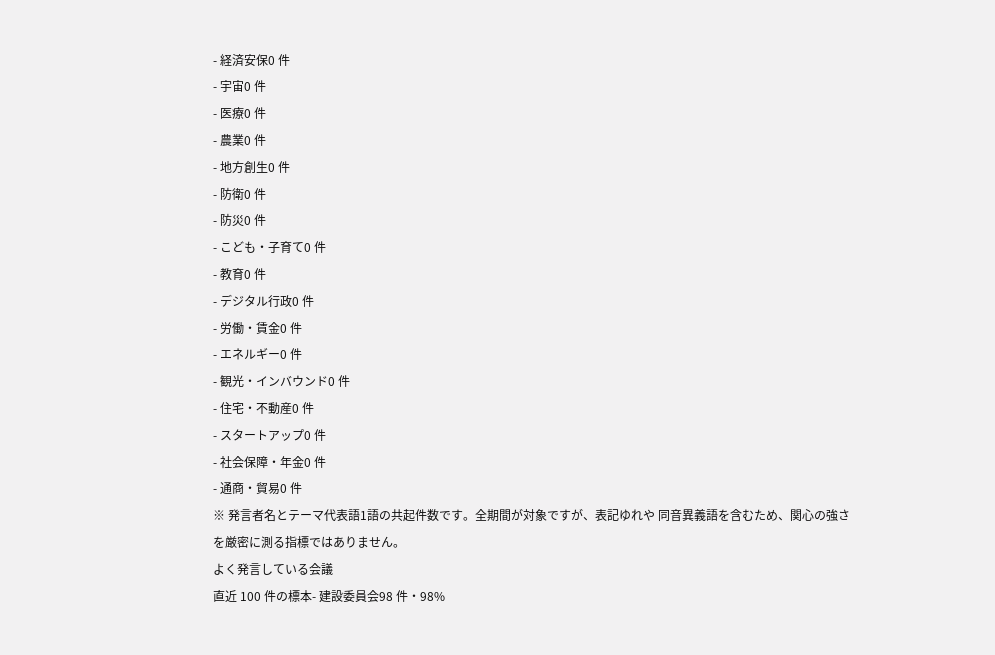- 経済安保0 件
- 宇宙0 件
- 医療0 件
- 農業0 件
- 地方創生0 件
- 防衛0 件
- 防災0 件
- こども・子育て0 件
- 教育0 件
- デジタル行政0 件
- 労働・賃金0 件
- エネルギー0 件
- 観光・インバウンド0 件
- 住宅・不動産0 件
- スタートアップ0 件
- 社会保障・年金0 件
- 通商・貿易0 件
※ 発言者名とテーマ代表語1語の共起件数です。全期間が対象ですが、表記ゆれや 同音異義語を含むため、関心の強さを厳密に測る指標ではありません。
よく発言している会議
直近 100 件の標本- 建設委員会98 件・98%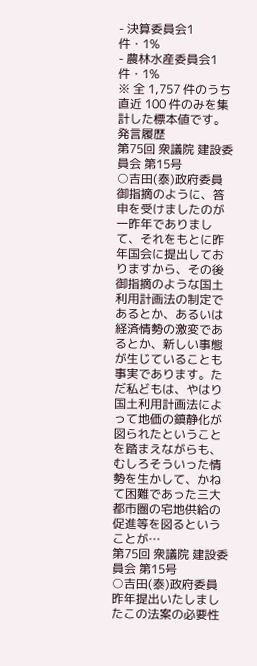- 決算委員会1 件・1%
- 農林水産委員会1 件・1%
※ 全 1,757 件のうち直近 100 件のみを集計した標本値です。
発言履歴
第75回 衆議院 建設委員会 第15号
○吉田(泰)政府委員 御指摘のように、答申を受けましたのが一昨年でありまして、それをもとに昨年国会に提出しておりますから、その後御指摘のような国土利用計画法の制定であるとか、あるいは経済情勢の激変であるとか、新しい事態が生じていることも事実であります。ただ私どもは、やはり国土利用計画法によって地価の鎮静化が図られたということを踏まえながらも、むしろそういった情勢を生かして、かねて困難であった三大都市圏の宅地供給の促進等を図るということが…
第75回 衆議院 建設委員会 第15号
○吉田(泰)政府委員 昨年提出いたしましたこの法案の必要性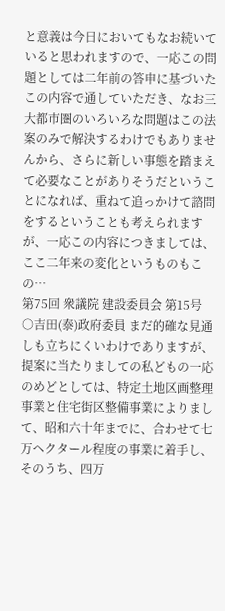と意義は今日においてもなお続いていると思われますので、一応この問題としては二年前の答申に基づいたこの内容で通していただき、なお三大都市圏のいろいろな問題はこの法案のみで解決するわけでもありませんから、さらに新しい事態を踏まえて必要なことがありそうだということになれば、重ねて追っかけて諮問をするということも考えられますが、一応この内容につきましては、ここ二年来の変化というものもこの…
第75回 衆議院 建設委員会 第15号
○吉田(泰)政府委員 まだ的確な見通しも立ちにくいわけでありますが、提案に当たりましての私どもの一応のめどとしては、特定土地区画整理事業と住宅街区整備事業によりまして、昭和六十年までに、合わせて七万ヘクタール程度の事業に着手し、そのうち、四万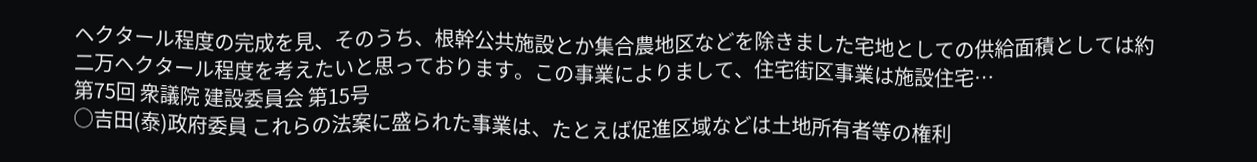ヘクタール程度の完成を見、そのうち、根幹公共施設とか集合農地区などを除きました宅地としての供給面積としては約二万ヘクタール程度を考えたいと思っております。この事業によりまして、住宅街区事業は施設住宅…
第75回 衆議院 建設委員会 第15号
○吉田(泰)政府委員 これらの法案に盛られた事業は、たとえば促進区域などは土地所有者等の権利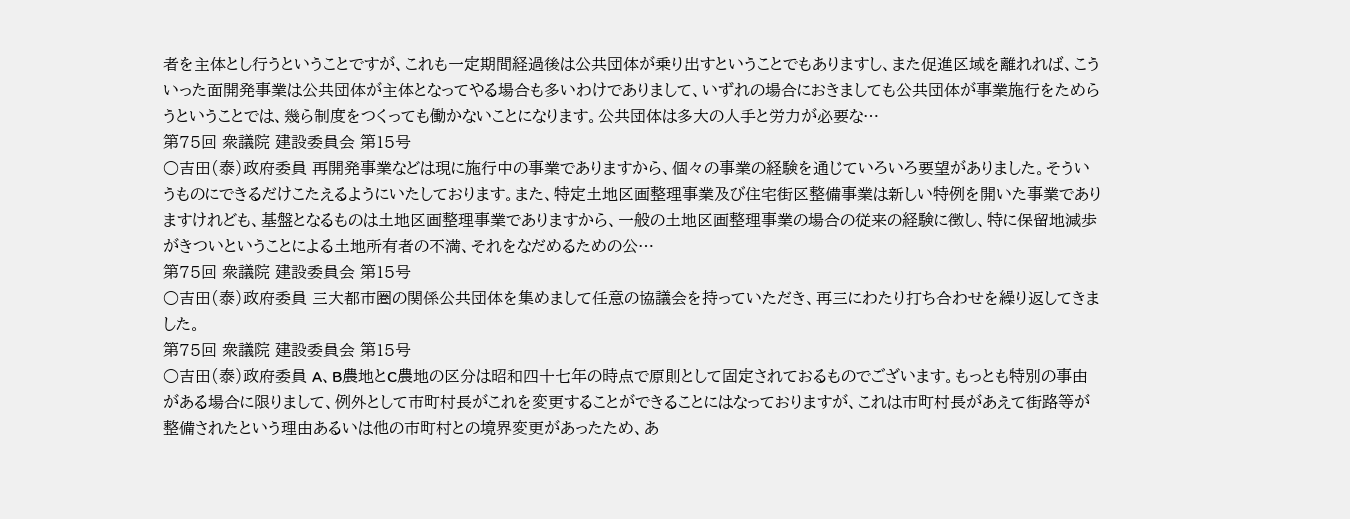者を主体とし行うということですが、これも一定期間経過後は公共団体が乗り出すということでもありますし、また促進区域を離れれば、こういった面開発事業は公共団体が主体となってやる場合も多いわけでありまして、いずれの場合におきましても公共団体が事業施行をためらうということでは、幾ら制度をつくっても働かないことになります。公共団体は多大の人手と労力が必要な…
第75回 衆議院 建設委員会 第15号
○吉田(泰)政府委員 再開発事業などは現に施行中の事業でありますから、個々の事業の経験を通じていろいろ要望がありました。そういうものにできるだけこたえるようにいたしております。また、特定土地区画整理事業及び住宅街区整備事業は新しい特例を開いた事業でありますけれども、基盤となるものは土地区画整理事業でありますから、一般の土地区画整理事業の場合の従来の経験に徴し、特に保留地減歩がきついということによる土地所有者の不満、それをなだめるための公…
第75回 衆議院 建設委員会 第15号
○吉田(泰)政府委員 三大都市圏の関係公共団体を集めまして任意の協議会を持っていただき、再三にわたり打ち合わせを繰り返してきました。
第75回 衆議院 建設委員会 第15号
○吉田(泰)政府委員 A、B農地とC農地の区分は昭和四十七年の時点で原則として固定されておるものでございます。もっとも特別の事由がある場合に限りまして、例外として市町村長がこれを変更することができることにはなっておりますが、これは市町村長があえて街路等が整備されたという理由あるいは他の市町村との境界変更があったため、あ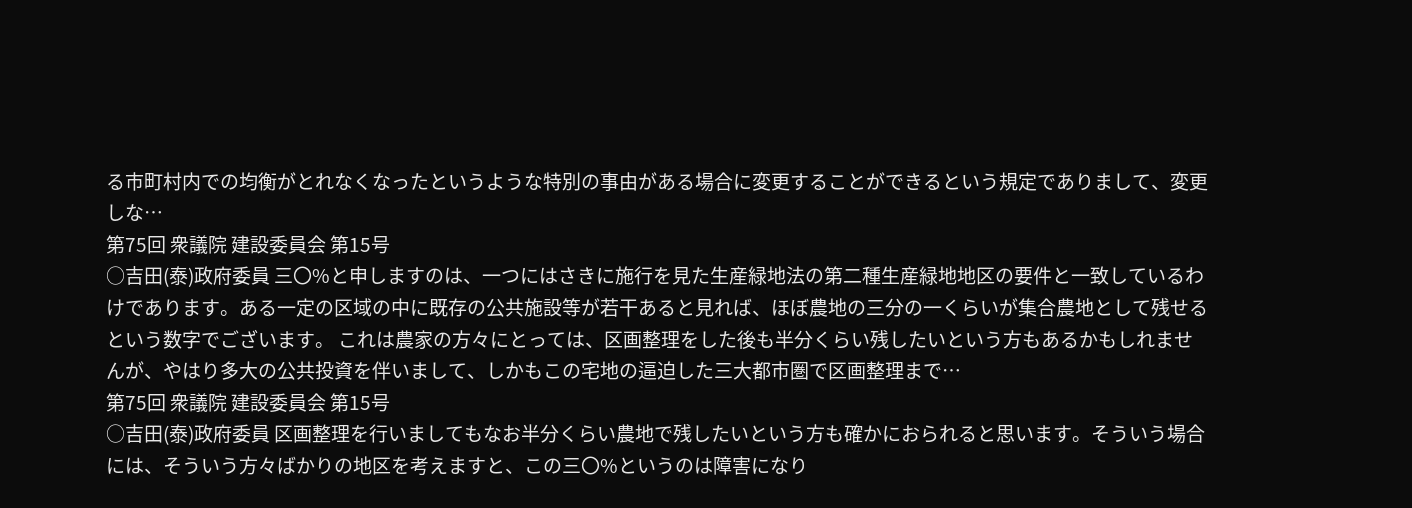る市町村内での均衡がとれなくなったというような特別の事由がある場合に変更することができるという規定でありまして、変更しな…
第75回 衆議院 建設委員会 第15号
○吉田(泰)政府委員 三〇%と申しますのは、一つにはさきに施行を見た生産緑地法の第二種生産緑地地区の要件と一致しているわけであります。ある一定の区域の中に既存の公共施設等が若干あると見れば、ほぼ農地の三分の一くらいが集合農地として残せるという数字でございます。 これは農家の方々にとっては、区画整理をした後も半分くらい残したいという方もあるかもしれませんが、やはり多大の公共投資を伴いまして、しかもこの宅地の逼迫した三大都市圏で区画整理まで…
第75回 衆議院 建設委員会 第15号
○吉田(泰)政府委員 区画整理を行いましてもなお半分くらい農地で残したいという方も確かにおられると思います。そういう場合には、そういう方々ばかりの地区を考えますと、この三〇%というのは障害になり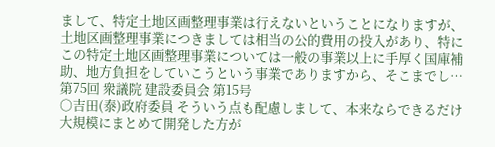まして、特定土地区画整理事業は行えないということになりますが、土地区画整理事業につきましては相当の公的費用の投入があり、特にこの特定土地区画整理事業については一般の事業以上に手厚く国庫補助、地方負担をしていこうという事業でありますから、そこまでし…
第75回 衆議院 建設委員会 第15号
○吉田(泰)政府委員 そういう点も配慮しまして、本来ならできるだけ大規模にまとめて開発した方が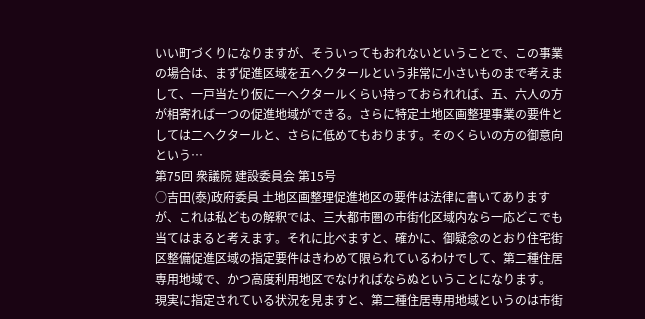いい町づくりになりますが、そういってもおれないということで、この事業の場合は、まず促進区域を五ヘクタールという非常に小さいものまで考えまして、一戸当たり仮に一ヘクタールくらい持っておられれば、五、六人の方が相寄れば一つの促進地域ができる。さらに特定土地区画整理事業の要件としては二ヘクタールと、さらに低めてもおります。そのくらいの方の御意向という…
第75回 衆議院 建設委員会 第15号
○吉田(泰)政府委員 土地区画整理促進地区の要件は法律に書いてありますが、これは私どもの解釈では、三大都市圏の市街化区域内なら一応どこでも当てはまると考えます。それに比べますと、確かに、御疑念のとおり住宅街区整備促進区域の指定要件はきわめて限られているわけでして、第二種住居専用地域で、かつ高度利用地区でなければならぬということになります。 現実に指定されている状況を見ますと、第二種住居専用地域というのは市街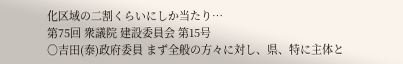化区域の二割くらいにしか当たり…
第75回 衆議院 建設委員会 第15号
○吉田(泰)政府委員 まず全般の方々に対し、県、特に主体と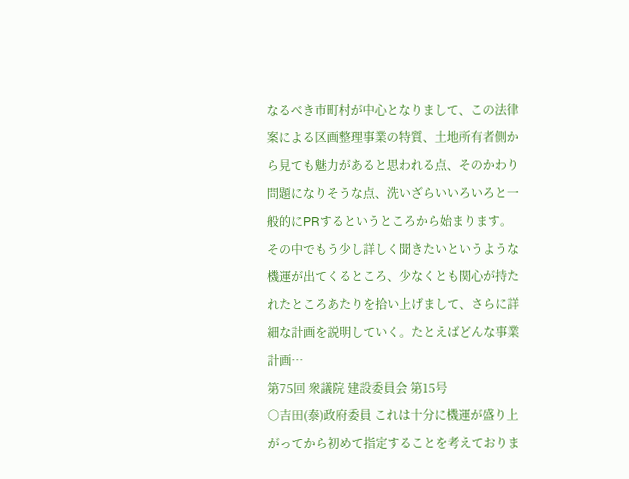なるべき市町村が中心となりまして、この法律案による区画整理事業の特質、土地所有者側から見ても魅力があると思われる点、そのかわり問題になりそうな点、洗いざらいいろいろと一般的にPRするというところから始まります。その中でもう少し詳しく聞きたいというような機運が出てくるところ、少なくとも関心が持たれたところあたりを拾い上げまして、さらに詳細な計画を説明していく。たとえばどんな事業計画…
第75回 衆議院 建設委員会 第15号
○吉田(泰)政府委員 これは十分に機運が盛り上がってから初めて指定することを考えておりま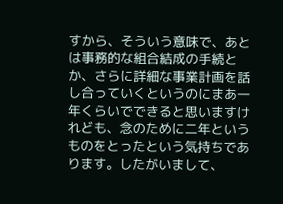すから、そういう意味で、あとは事務的な組合結成の手続とか、さらに詳細な事業計画を話し合っていくというのにまあ一年くらいでできると思いますけれども、念のために二年というものをとったという気持ちであります。したがいまして、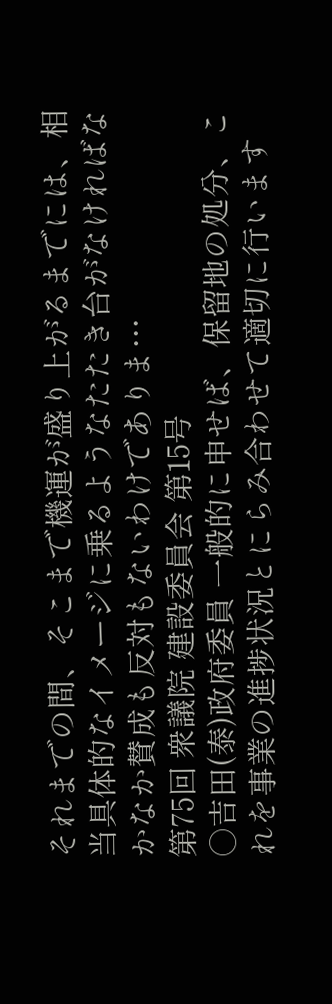それまでの間、そこまで機運が盛り上がるまでには、相当具体的なイメージに乗るようなたたき台がなければなかなか賛成も反対もないわけでありま…
第75回 衆議院 建設委員会 第15号
○吉田(泰)政府委員 一般的に申せば、保留地の処分、これを事業の進捗状況とにらみ合わせて適切に行います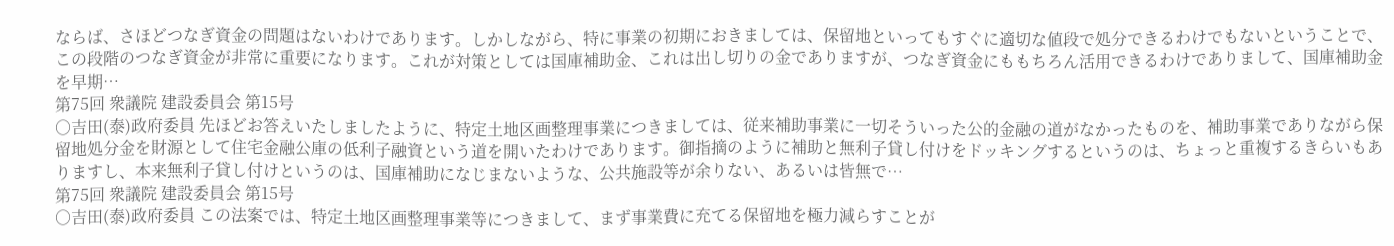ならば、さほどつなぎ資金の問題はないわけであります。しかしながら、特に事業の初期におきましては、保留地といってもすぐに適切な値段で処分できるわけでもないということで、この段階のつなぎ資金が非常に重要になります。これが対策としては国庫補助金、これは出し切りの金でありますが、つなぎ資金にももちろん活用できるわけでありまして、国庫補助金を早期…
第75回 衆議院 建設委員会 第15号
○吉田(泰)政府委員 先ほどお答えいたしましたように、特定土地区画整理事業につきましては、従来補助事業に一切そういった公的金融の道がなかったものを、補助事業でありながら保留地処分金を財源として住宅金融公庫の低利子融資という道を開いたわけであります。御指摘のように補助と無利子貸し付けをドッキングするというのは、ちょっと重複するきらいもありますし、本来無利子貸し付けというのは、国庫補助になじまないような、公共施設等が余りない、あるいは皆無で…
第75回 衆議院 建設委員会 第15号
○吉田(泰)政府委員 この法案では、特定土地区画整理事業等につきまして、まず事業費に充てる保留地を極力減らすことが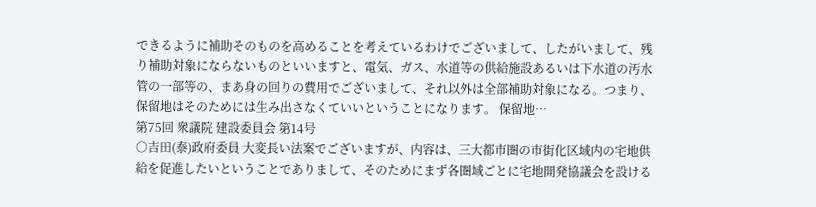できるように補助そのものを高めることを考えているわけでございまして、したがいまして、残り補助対象にならないものといいますと、電気、ガス、水道等の供給施設あるいは下水道の汚水管の一部等の、まあ身の回りの費用でございまして、それ以外は全部補助対象になる。つまり、保留地はそのためには生み出さなくていいということになります。 保留地…
第75回 衆議院 建設委員会 第14号
○吉田(泰)政府委員 大変長い法案でございますが、内容は、三大都市圏の市街化区域内の宅地供給を促進したいということでありまして、そのためにまず各圏域ごとに宅地開発協議会を設ける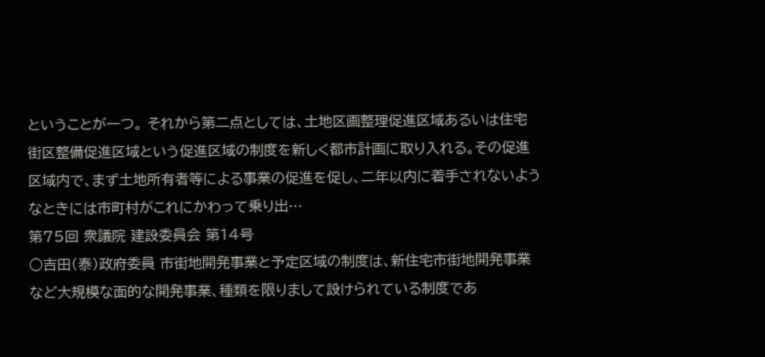ということが一つ。 それから第二点としては、土地区画整理促進区域あるいは住宅街区整備促進区域という促進区域の制度を新しく都市計画に取り入れる。その促進区域内で、まず土地所有者等による事業の促進を促し、二年以内に着手されないようなときには市町村がこれにかわって乗り出…
第75回 衆議院 建設委員会 第14号
○吉田(泰)政府委員 市街地開発事業と予定区域の制度は、新住宅市街地開発事業など大規模な面的な開発事業、種類を限りまして設けられている制度であ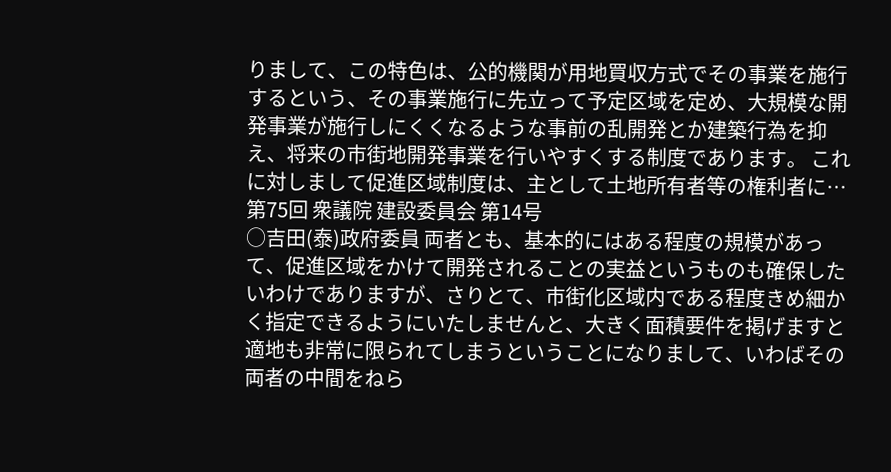りまして、この特色は、公的機関が用地買収方式でその事業を施行するという、その事業施行に先立って予定区域を定め、大規模な開発事業が施行しにくくなるような事前の乱開発とか建築行為を抑え、将来の市街地開発事業を行いやすくする制度であります。 これに対しまして促進区域制度は、主として土地所有者等の権利者に…
第75回 衆議院 建設委員会 第14号
○吉田(泰)政府委員 両者とも、基本的にはある程度の規模があって、促進区域をかけて開発されることの実益というものも確保したいわけでありますが、さりとて、市街化区域内である程度きめ細かく指定できるようにいたしませんと、大きく面積要件を掲げますと適地も非常に限られてしまうということになりまして、いわばその両者の中間をねら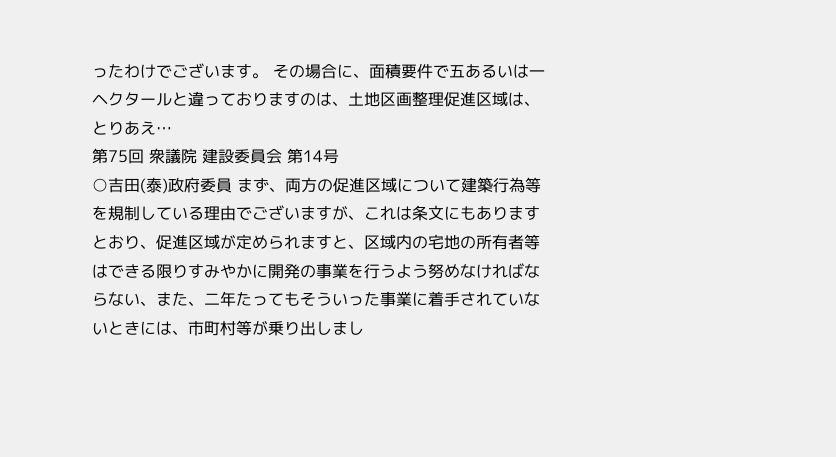ったわけでございます。 その場合に、面積要件で五あるいは一ヘクタールと違っておりますのは、土地区画整理促進区域は、とりあえ…
第75回 衆議院 建設委員会 第14号
○吉田(泰)政府委員 まず、両方の促進区域について建築行為等を規制している理由でございますが、これは条文にもありますとおり、促進区域が定められますと、区域内の宅地の所有者等はできる限りすみやかに開発の事業を行うよう努めなければならない、また、二年たってもそういった事業に着手されていないときには、市町村等が乗り出しまし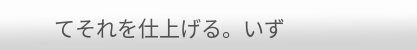てそれを仕上げる。いず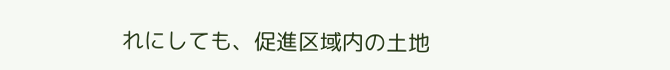れにしても、促進区域内の土地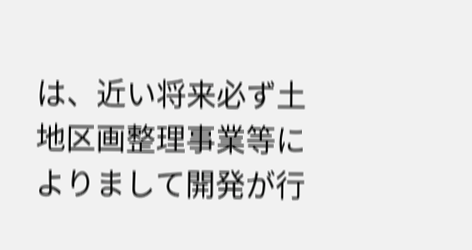は、近い将来必ず土地区画整理事業等によりまして開発が行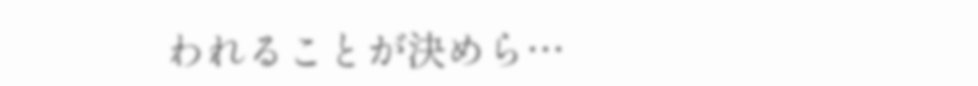われることが決めら…